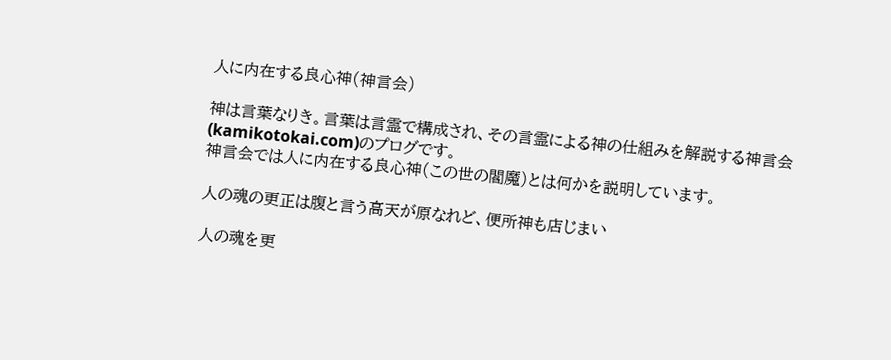人に内在する良心神(神言会)

神は言葉なりき。言葉は言霊で構成され、その言霊による神の仕組みを解説する神言会(kamikotokai.com)のプログです。
神言会では人に内在する良心神(この世の閻魔)とは何かを説明しています。

人の魂の更正は腹と言う高天が原なれど、便所神も店じまい

人の魂を更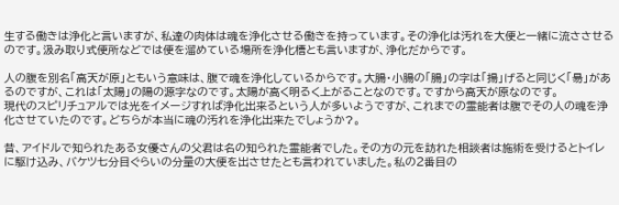生する働きは浄化と言いますが、私達の肉体は魂を浄化させる働きを持っています。その浄化は汚れを大便と一緒に流ささせるのです。汲み取り式便所などでは便を溜めている場所を浄化槽とも言いますが、浄化だからです。

人の腹を別名「高天が原」ともいう意味は、腹で魂を浄化しているからです。大腸・小腸の「腸」の字は「揚」げると同じく「昜」があるのですが、これは「太陽」の陽の源字なのです。太陽が高く明るく上がることなのです。ですから高天が原なのです。
現代のスピリチュアルでは光をイメージすれば浄化出来るという人が多いようですが、これまでの霊能者は腹でその人の魂を浄化させていたのです。どちらが本当に魂の汚れを浄化出来たでしょうか?。

昔、アイドルで知られたある女優さんの父君は名の知られた霊能者でした。その方の元を訪れた相談者は施術を受けるとトイレに駆け込み、バケツ七分目ぐらいの分量の大便を出させたとも言われていました。私の2番目の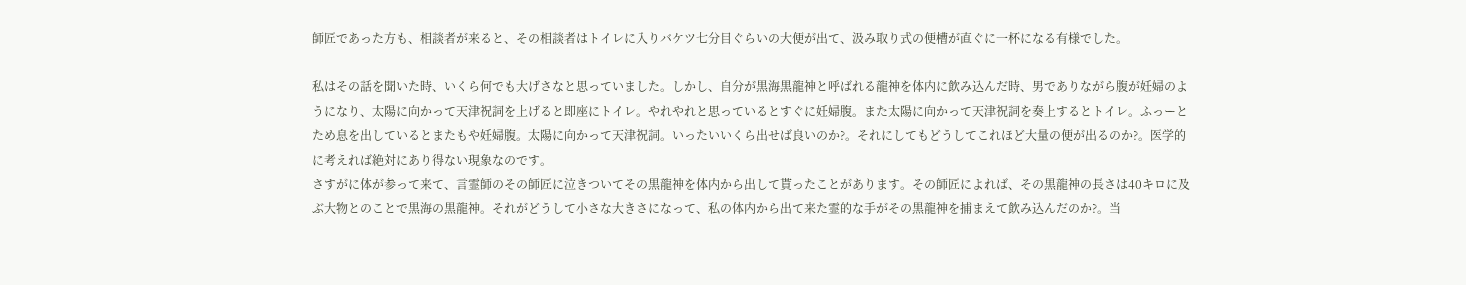師匠であった方も、相談者が来ると、その相談者はトイレに入りバケツ七分目ぐらいの大便が出て、汲み取り式の便槽が直ぐに一杯になる有様でした。

私はその話を聞いた時、いくら何でも大げさなと思っていました。しかし、自分が黒海黒龍神と呼ばれる龍神を体内に飲み込んだ時、男でありながら腹が妊婦のようになり、太陽に向かって天津祝詞を上げると即座にトイレ。やれやれと思っているとすぐに妊婦腹。また太陽に向かって天津祝詞を奏上するとトイレ。ふっーとため息を出しているとまたもや妊婦腹。太陽に向かって天津祝詞。いったいいくら出せば良いのか?。それにしてもどうしてこれほど大量の便が出るのか?。医学的に考えれば絶対にあり得ない現象なのです。
さすがに体が参って来て、言霊師のその師匠に泣きついてその黒龍神を体内から出して貰ったことがあります。その師匠によれば、その黒龍神の長さは40キロに及ぶ大物とのことで黒海の黒龍神。それがどうして小さな大きさになって、私の体内から出て来た霊的な手がその黒龍神を捕まえて飲み込んだのか?。当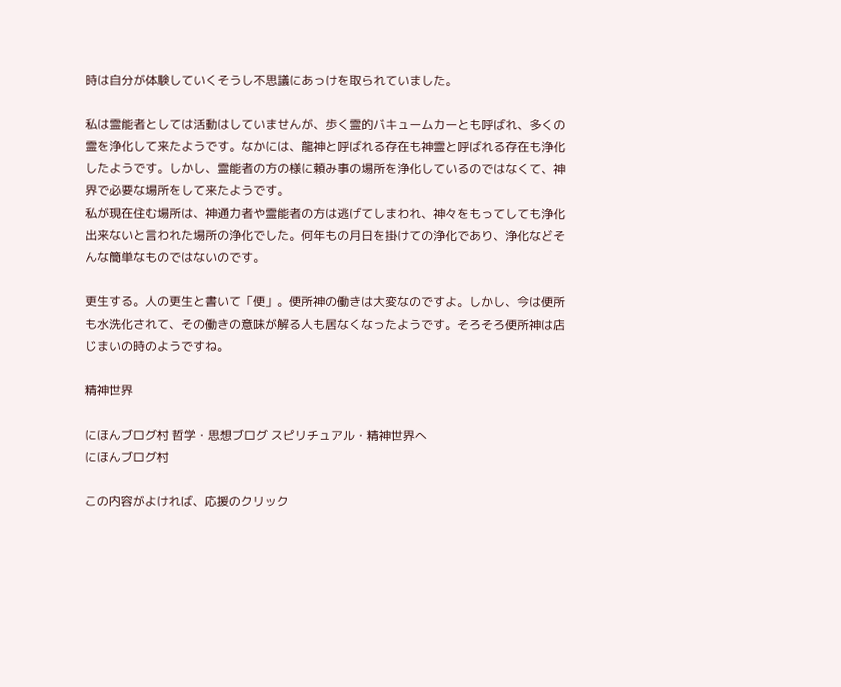時は自分が体験していくそうし不思議にあっけを取られていました。

私は霊能者としては活動はしていませんが、歩く霊的バキュームカーとも呼ばれ、多くの霊を浄化して来たようです。なかには、龍神と呼ばれる存在も神霊と呼ばれる存在も浄化したようです。しかし、霊能者の方の様に頼み事の場所を浄化しているのではなくて、神界で必要な場所をして来たようです。
私が現在住む場所は、神通力者や霊能者の方は逃げてしまわれ、神々をもってしても浄化出来ないと言われた場所の浄化でした。何年もの月日を掛けての浄化であり、浄化などそんな簡単なものではないのです。

更生する。人の更生と書いて「便」。便所神の働きは大変なのですよ。しかし、今は便所も水洗化されて、その働きの意味が解る人も居なくなったようです。そろそろ便所神は店じまいの時のようですね。

精神世界

にほんブログ村 哲学・思想ブログ スピリチュアル・精神世界へ
にほんブログ村

この内容がよければ、応援のクリック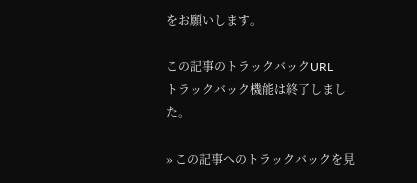をお願いします。

この記事のトラックバックURL
トラックバック機能は終了しました。

» この記事へのトラックバックを見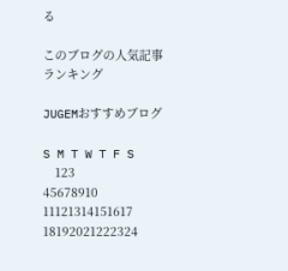る

このブログの人気記事ランキング

JUGEMおすすめブログ

S M T W T F S
    123
45678910
11121314151617
18192021222324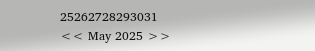25262728293031
<< May 2025 >>